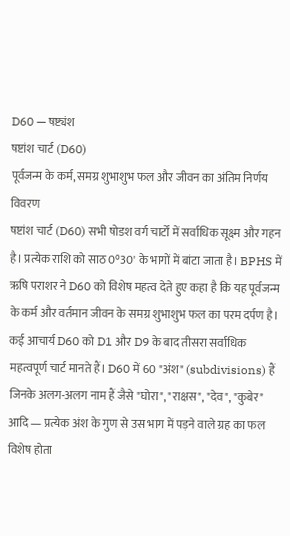D60 — षष्ट्यंश
षष्टांश चार्ट (D60)
पूर्वजन्म के कर्म, समग्र शुभाशुभ फल और जीवन का अंतिम निर्णय
विवरण
षष्टांश चार्ट (D60) सभी षोडश वर्ग चार्टों में सर्वाधिक सूक्ष्म और गहन है। प्रत्येक राशि को साठ 0°30' के भागों में बांटा जाता है। BPHS में ऋषि पराशर ने D60 को विशेष महत्व देते हुए कहा है कि यह पूर्वजन्म के कर्म और वर्तमान जीवन के समग्र शुभाशुभ फल का परम दर्पण है। कई आचार्य D60 को D1 और D9 के बाद तीसरा सर्वाधिक महत्वपूर्ण चार्ट मानते हैं। D60 में 60 "अंश" (subdivisions) हैं जिनके अलग-अलग नाम हैं जैसे "घोरा", "राक्षस", "देव", "कुबेर" आदि — प्रत्येक अंश के गुण से उस भाग में पड़ने वाले ग्रह का फल विशेष होता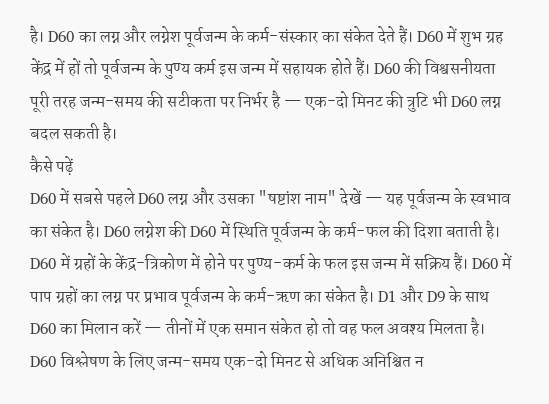है। D60 का लग्न और लग्नेश पूर्वजन्म के कर्म-संस्कार का संकेत देते हैं। D60 में शुभ ग्रह केंद्र में हों तो पूर्वजन्म के पुण्य कर्म इस जन्म में सहायक होते हैं। D60 की विश्वसनीयता पूरी तरह जन्म-समय की सटीकता पर निर्भर है — एक-दो मिनट की त्रुटि भी D60 लग्न बदल सकती है।
कैसे पढ़ें
D60 में सबसे पहले D60 लग्न और उसका "षष्टांश नाम" देखें — यह पूर्वजन्म के स्वभाव का संकेत है। D60 लग्नेश की D60 में स्थिति पूर्वजन्म के कर्म-फल की दिशा बताती है। D60 में ग्रहों के केंद्र-त्रिकोण में होने पर पुण्य-कर्म के फल इस जन्म में सक्रिय हैं। D60 में पाप ग्रहों का लग्न पर प्रभाव पूर्वजन्म के कर्म-ऋण का संकेत है। D1 और D9 के साथ D60 का मिलान करें — तीनों में एक समान संकेत हो तो वह फल अवश्य मिलता है। D60 विश्लेषण के लिए जन्म-समय एक-दो मिनट से अधिक अनिश्चित न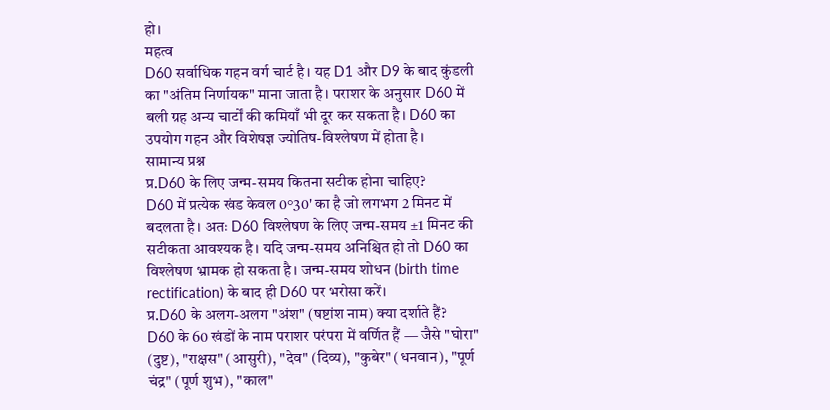हो।
महत्व
D60 सर्वाधिक गहन वर्ग चार्ट है। यह D1 और D9 के बाद कुंडली का "अंतिम निर्णायक" माना जाता है। पराशर के अनुसार D60 में बली ग्रह अन्य चार्टों की कमियाँ भी दूर कर सकता है। D60 का उपयोग गहन और विशेषज्ञ ज्योतिष-विश्लेषण में होता है।
सामान्य प्रश्न
प्र.D60 के लिए जन्म-समय कितना सटीक होना चाहिए?
D60 में प्रत्येक खंड केवल 0°30' का है जो लगभग 2 मिनट में बदलता है। अतः D60 विश्लेषण के लिए जन्म-समय ±1 मिनट की सटीकता आवश्यक है। यदि जन्म-समय अनिश्चित हो तो D60 का विश्लेषण भ्रामक हो सकता है। जन्म-समय शोधन (birth time rectification) के बाद ही D60 पर भरोसा करें।
प्र.D60 के अलग-अलग "अंश" (षष्टांश नाम) क्या दर्शाते हैं?
D60 के 60 खंडों के नाम पराशर परंपरा में वर्णित हैं — जैसे "घोरा" (दुष्ट), "राक्षस" (आसुरी), "देव" (दिव्य), "कुबेर" (धनवान), "पूर्ण चंद्र" (पूर्ण शुभ), "काल"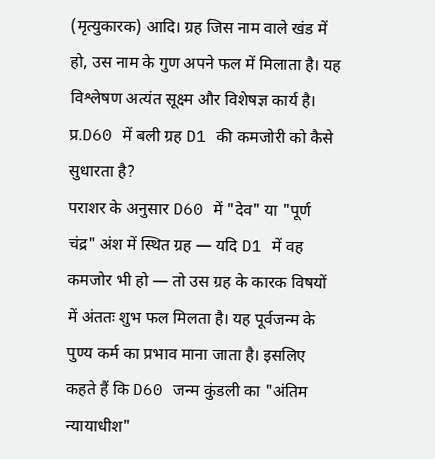(मृत्युकारक) आदि। ग्रह जिस नाम वाले खंड में हो, उस नाम के गुण अपने फल में मिलाता है। यह विश्लेषण अत्यंत सूक्ष्म और विशेषज्ञ कार्य है।
प्र.D60 में बली ग्रह D1 की कमजोरी को कैसे सुधारता है?
पराशर के अनुसार D60 में "देव" या "पूर्ण चंद्र" अंश में स्थित ग्रह — यदि D1 में वह कमजोर भी हो — तो उस ग्रह के कारक विषयों में अंततः शुभ फल मिलता है। यह पूर्वजन्म के पुण्य कर्म का प्रभाव माना जाता है। इसलिए कहते हैं कि D60 जन्म कुंडली का "अंतिम न्यायाधीश"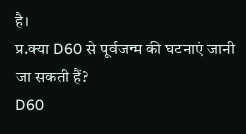है।
प्र.क्या D60 से पूर्वजन्म की घटनाएं जानी जा सकती हैं?
D60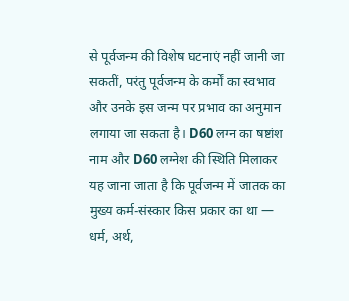से पूर्वजन्म की विशेष घटनाएं नहीं जानी जा सकतीं, परंतु पूर्वजन्म के कर्मों का स्वभाव और उनके इस जन्म पर प्रभाव का अनुमान लगाया जा सकता है। D60 लग्न का षष्टांश नाम और D60 लग्नेश की स्थिति मिलाकर यह जाना जाता है कि पूर्वजन्म में जातक का मुख्य कर्म-संस्कार किस प्रकार का था — धर्म, अर्थ,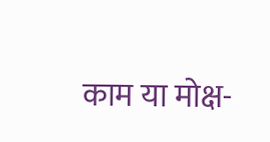काम या मोक्ष-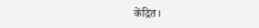केंद्रित।